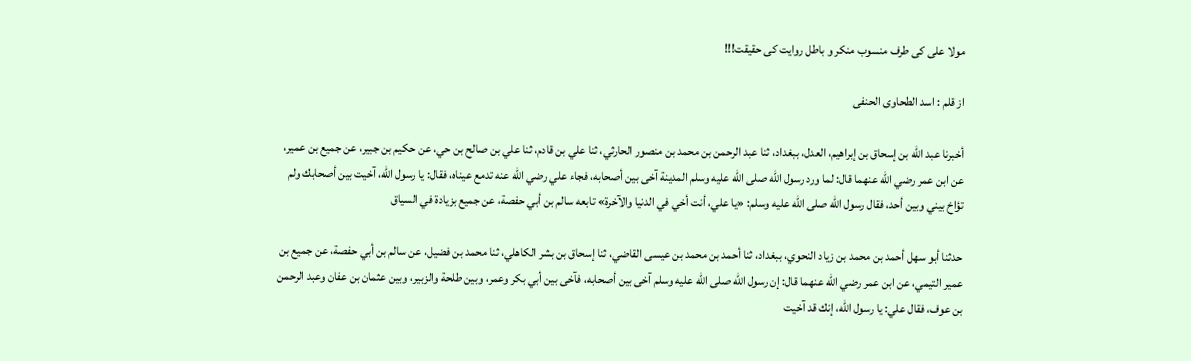مولا علی کی طرف منسوب منکر و باطل روایت کی حقیقت!!!

از قلم : اسد الطحاوی الحنفی

أخبرنا عبد الله بن إسحاق بن إبراهيم، العدل، ببغداد، ثنا عبد الرحمن بن محمد بن منصور الحارثي، ثنا علي بن قادم، ثنا علي بن صالح بن حي، عن حكيم بن جبير، عن جميع بن عمير، عن ابن عمر رضي الله عنهما قال: لما ورد رسول الله صلى الله عليه وسلم المدينة آخى بين أصحابه، فجاء علي رضي الله عنه تدمع عيناه، فقال: يا رسول الله، آخيت بين أصحابك ولم تؤاخ بيني وبين أحد، فقال رسول الله صلى الله عليه وسلم: «يا علي، أنت أخي في الدنيا والآخرة» تابعه سالم بن أبي حفصة، عن جميع بزيادة في السياق

حدثنا أبو سهل أحمد بن محمد بن زياد النحوي، ببغداد، ثنا أحمد بن محمد بن عيسى القاضي، ثنا إسحاق بن بشر الكاهلي، ثنا محمد بن فضيل، عن سالم بن أبي حفصة، عن جميع بن عمير التيمي، عن ابن عمر رضي الله عنهما قال: إن رسول الله صلى الله عليه وسلم آخى بين أصحابه، فآخى بين أبي بكر وعمر، وبين طلحة والزبير، وبين عثمان بن عفان وعبد الرحمن بن عوف، فقال علي: يا رسول الله، إنك قد آخيت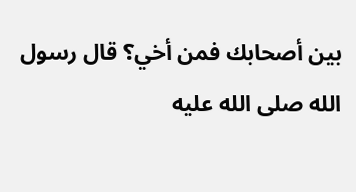بين أصحابك فمن أخي؟ قال رسول الله صلى الله عليه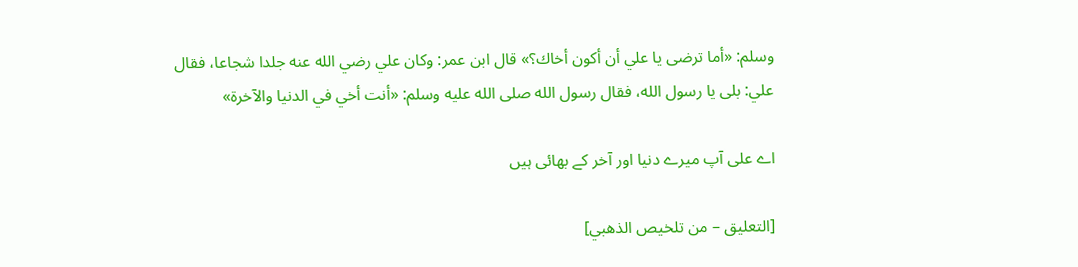وسلم: «أما ترضى يا علي أن أكون أخاك؟» قال ابن عمر: وكان علي رضي الله عنه جلدا شجاعا، فقال علي: بلى يا رسول الله، فقال رسول الله صلى الله عليه وسلم: «أنت أخي في الدنيا والآخرة»

اے علی آپ میرے دنیا اور آخر کے بھائی ہیں

[التعليق – من تلخيص الذهبي]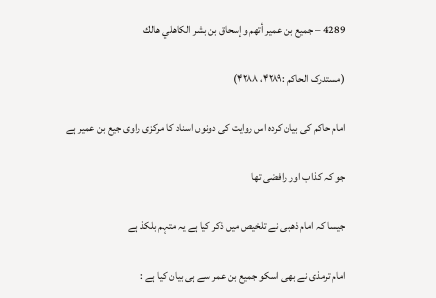4289 – جميع بن عمير أتهم وإسحاق بن بشر الكاهلي هالك

(مستدرک الحاکم :۴۲۸۹، ۴۲۸۸)

امام حاکم کی بیان کردہ اس روایت کی دونوں اسناد کا مرکزی راوی جیع بن عمیر ہے

جو کہ کذاب اور رافضی تھا

جیسا کہ امام ذھبی نے تلخیص میں ذکر کیا ہے یہ متہم بلکذ ہے

امام ترمذی نے بھی اسکو جمیع بن عمر سے ہی بیان کیا ہے :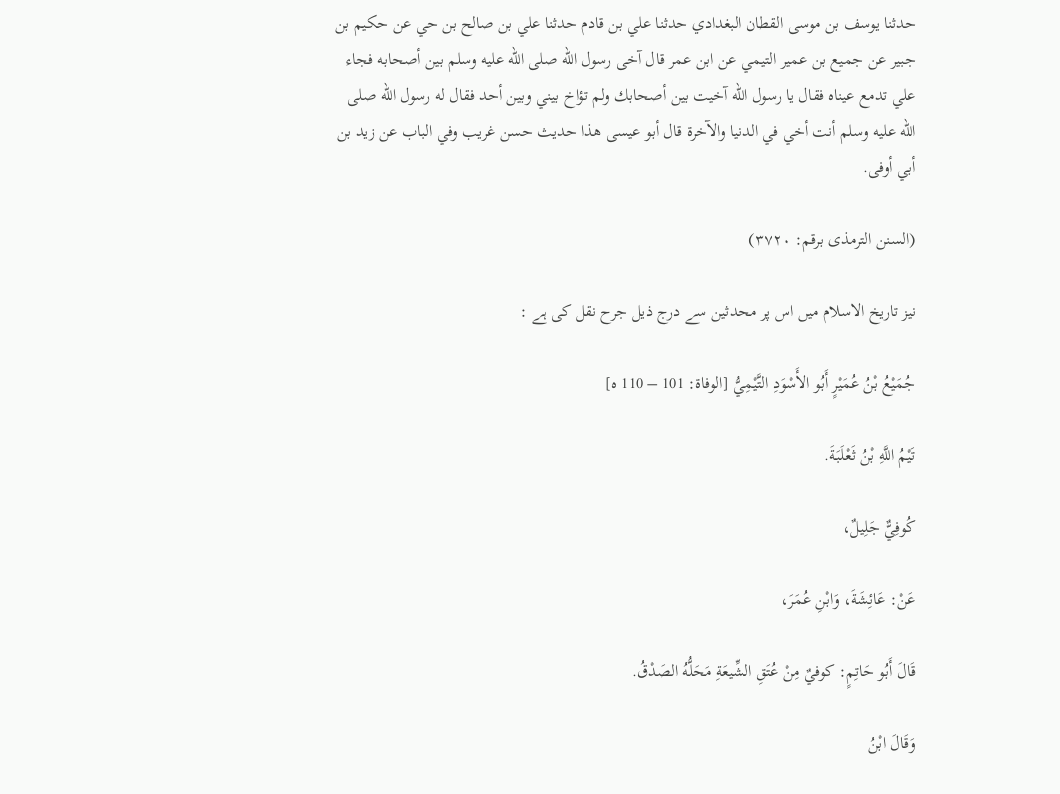حدثنا يوسف بن موسى القطان البغدادي حدثنا علي بن قادم حدثنا علي بن صالح بن حي عن حكيم بن جبير عن جميع بن عمير التيمي عن ابن عمر قال آخى رسول الله صلى الله عليه وسلم بين أصحابه فجاء علي تدمع عيناه فقال يا رسول الله آخيت بين أصحابك ولم تؤاخ بيني وبين أحد فقال له رسول الله صلى الله عليه وسلم أنت أخي في الدنيا والآخرة قال أبو عيسى هذا حديث حسن غريب وفي الباب عن زيد بن أبي أوفى.

(السنن الترمذی برقم: ۳۷۲۰)

نیز تاریخ الاسلام میں اس پر محدثین سے درج ذیل جرح نقل کی ہے :

جُمَيْعُ بْنُ عُمَيْرٍ أَبُو الأَسْوَدِ التَّيْمِيُّ [الوفاة: 101 – 110 ه]

تَيْمُ اللَّهِ بْنُ ثَعْلَبَةَ.

كُوفِيٌّ جَلِيلٌ،

عَنْ: عَائِشَةَ، وَابْنِ عُمَرَ،

قَالَ أَبُو حَاتِمٍ: كوفيٌ مِنْ عُتَقِ الشِّيعَةِ مَحَلُّهُ الصَدْقُ.

وَقَالَ ابْنُ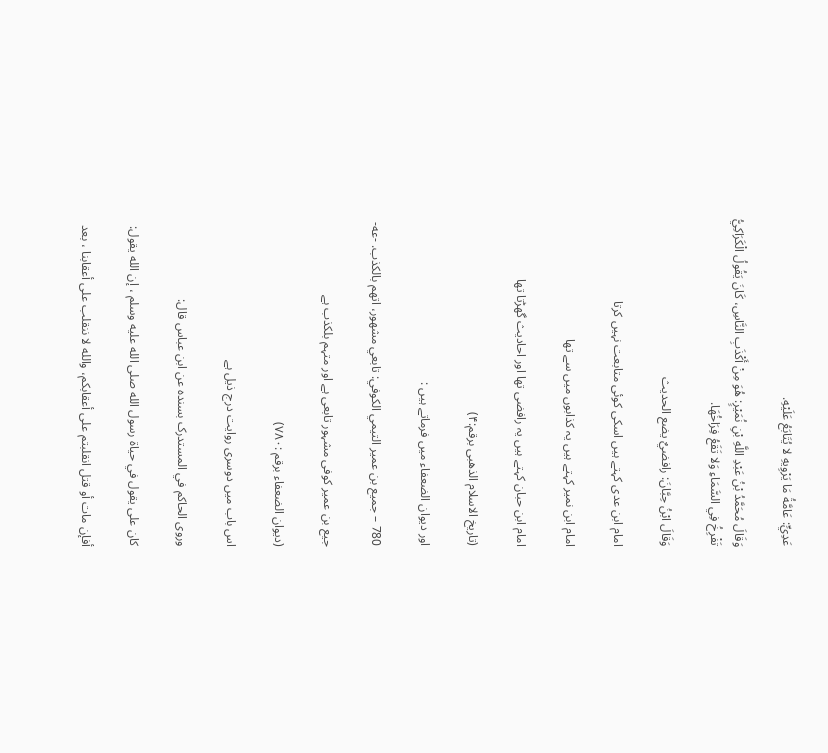عَدِيٍّ: عَامَّةُ مَا يَرْوِيهِ لا يُتَابَعُ عَلَيْهِ.

وَقَالَ مُحَمَّدُ بْنُ عَبْدِ اللَّهِ بْنِ نُمَيْرٍ: هُوَ مِنْ أَكْذَبِ النَّاسِ، كَانَ يَقُولُ الْكَرَاكِيُّ تَفْرِخُ فِي السَّمَاءِ وَلا تَقَعُ فِرَاخُهَا.

وَقَالَ ابْنُ حِبَّانَ: رافضيٌ يضع الحديث

امام ابن عدی کہتے ہیں اسکی کوئی متابعت نہیں کرتا

امام ابن نمیر کہتے ہیں یہ کذابوں میں سے تھا

امام ابن حبان کہتے ہیں یہ رافضی تھا اور احادیث گھڑتا تھا

(تاریخ الاسلام الذھبی برقم:۴)

اور دیوان الضعفاء میں فرماتے ہیں :

780 – جميع بن عمير التيمي الكوفي: تابعي مشهور، اتهم بالكذب. -عه-

جیع بن عمیر کوفی مشہور تابعی ہے اور متہم بلکذب ہے

(دیوان الضعفاء برقم :۷۸۰)

اس باب میں دوسری روایت درج ذیل ہے

وروى الحاكم في المستدرک بسنده عن ابن عباس قال:

كان على يقول في حياة رسول الله صلى الله عليه وسلم ، إن الله يقول:

أفإن مات أو قتل انقلبتم على أعقابكم، والله لا ننقلب على أعقابنا ، بعد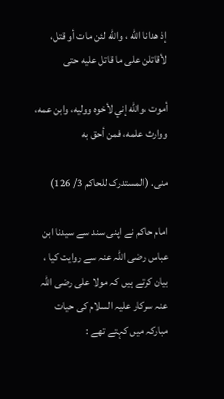إذ هدانا الله ، والله لئن مات أو قتل، لأقاتلن على ما قاتل عليه حتی

أموت ،والله إني لأخوه ووليه، وابن عمه، ووارث علمه، فمن أحق به

منی. (المستدرک للحاکم 3/ 126)

امام حاکم نے اپنی سند سے سیدنا ابن عباس رضی اللہ عنہ سے روایت کیا ، بیان کرتے ہیں کہ مولا علی رضی اللہ عنہ سرکار علیہ السلام کی حیات مبارکہ میں کہتے تھے :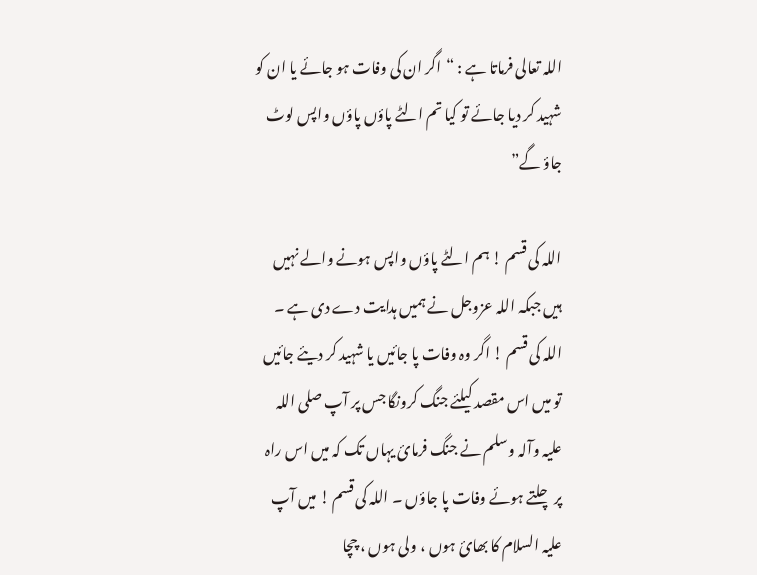اللہ تعالی فرماتا ہے : “اگر ان کی وفات ہو جائے یا ان کو شہید کر دیا جائے تو کیا تم الٹے پاؤں پاؤں واپس لوٹ جاؤ گے”

اللہ کی قسم ! ہم الٹے پاؤں واپس ہونے والے نہیں ہیں جبکہ اللہ عزوجل نے ہمیں ہدایت دے دی ہے ۔ اللہ کی قسم ! اگر وہ وفات پا جائیں یا شہید کر دیئے جائیں تو میں اس مقصد کیلئے جنگ کرونگا جس پر آپ صلی اللہ علیہ وآلہ وسلم نے جنگ فرمائ یہاں تک کہ میں اس راہ پر چلتے ہوئے وفات پا جاؤں ۔ اللہ کی قسم ! میں آپ علیہ السلام کا بھائ ہوں ، ولی ہوں ، چچا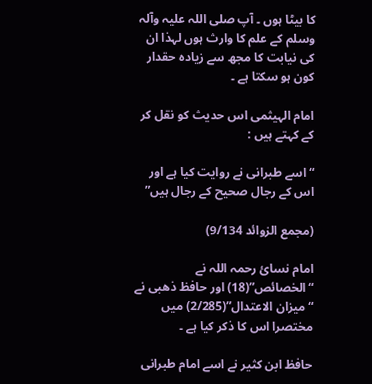کا بیٹا ہوں ۔ آپ صلی اللہ علیہ وآلہ وسلم کے علم کا وارث ہوں لہذا ان کی نیابت کا مجھ سے زیادہ حقدار کون ہو سکتا ہے ۔

امام الہیثمی اس حدیث کو نقل کر کے کہتے ہیں :

“اسے طبرانی نے روایت کیا ہے اور اس کے رجال صحیح کے رجال ہیں”

(مجمع الزوائد 9/134)

امام نسائ رحمہ اللہ نے “الخصائص”(18) اور حافظ ذھبی نے “میزان الاعتدال”(2/285) میں مختصرا اس کا ذکر کیا ہے ۔

حافظ ابن کثیر نے اسے امام طبرانی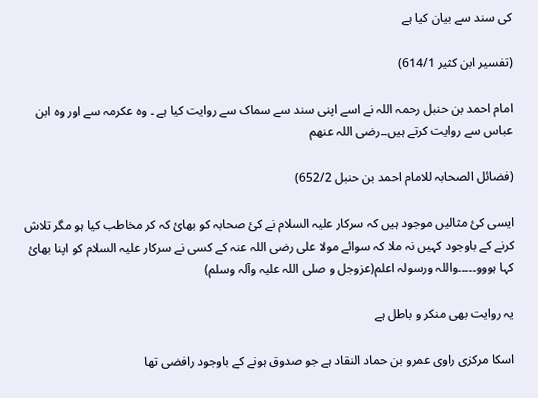کی سند سے بیان کیا ہے

(تفسیر ابن کثیر 614/1)

امام احمد بن حنبل رحمہ اللہ نے اسے اپنی سند سے سماک سے روایت کیا ہے ۔ وہ عکرمہ سے اور وہ ابن عباس سے روایت کرتے ہیں۔۔رضی اللہ عنھم

(فضائل الصحابہ للامام احمد بن حنبل 652/2)

ایسی کئ مثالیں موجود ہیں کہ سرکار علیہ السلام نے کئ صحابہ کو بھائ کہ کر مخاطب کیا ہو مگر تلاش کرنے کے باوجود کہیں نہ ملا کہ سوائے مولا علی رضی اللہ عنہ کے کسی نے سرکار علیہ السلام کو اپنا بھائ کہا ہووو۔۔۔۔۔واللہ ورسولہ اعلم(عزوجل و صلی اللہ علیہ وآلہ وسلم)

یہ روایت بھی منکر و باطل ہے

اسکا مرکزی راوی عمرو بن حماد النقاد ہے جو صدوق ہونے کے باوجود رافضی تھا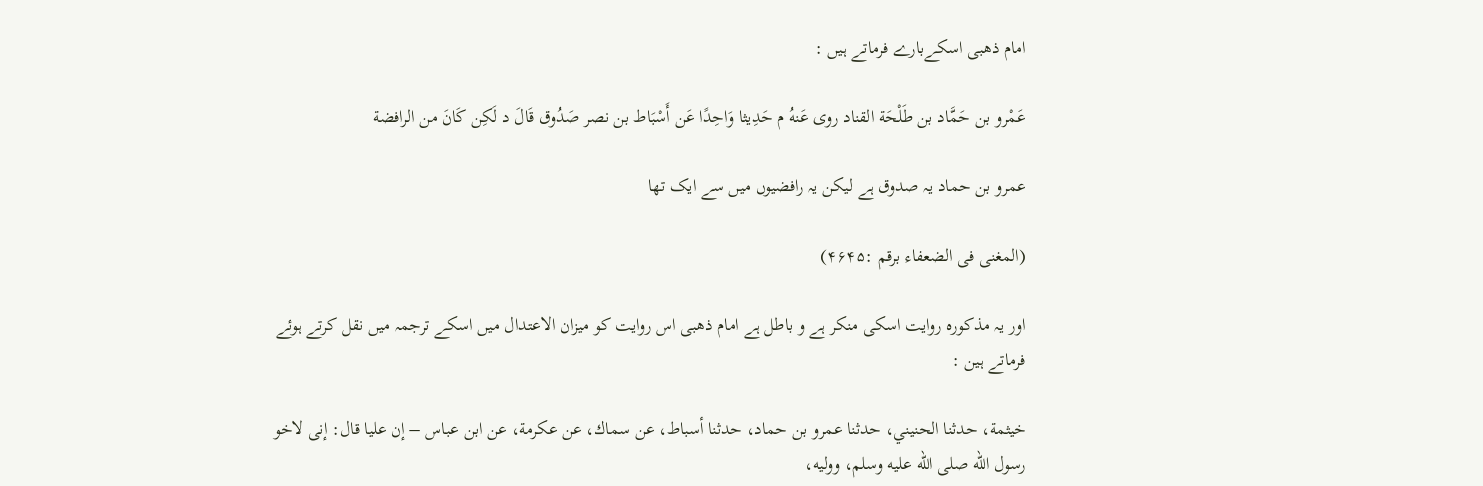امام ذھبی اسکےبارے فرماتے ہیں :

عَمْرو بن حَمَّاد بن طَلْحَة القناد روى عَنهُ م حَدِيثا وَاحِدًا عَن أَسْبَاط بن نصر صَدُوق قَالَ د لَكِن كَانَ من الرافضة

عمرو بن حماد یہ صدوق ہے لیکن یہ رافضیوں میں سے ایک تھا

(المغنی فی الضعفاء برقم :۴۶۴۵)

اور یہ مذکورہ روایت اسکی منکر ہے و باطل ہے امام ذھبی اس روایت کو میزان الاعتدال میں اسکے ترجمہ میں نقل کرتے ہوئے فرماتے ہین :

خيثمة، حدثنا الحنيني، حدثنا عمرو بن حماد، حدثنا أسباط، عن سماك، عن عكرمة، عن ابن عباس – إن عليا قال: إنى لاخو رسول الله صلى الله عليه وسلم، ووليه،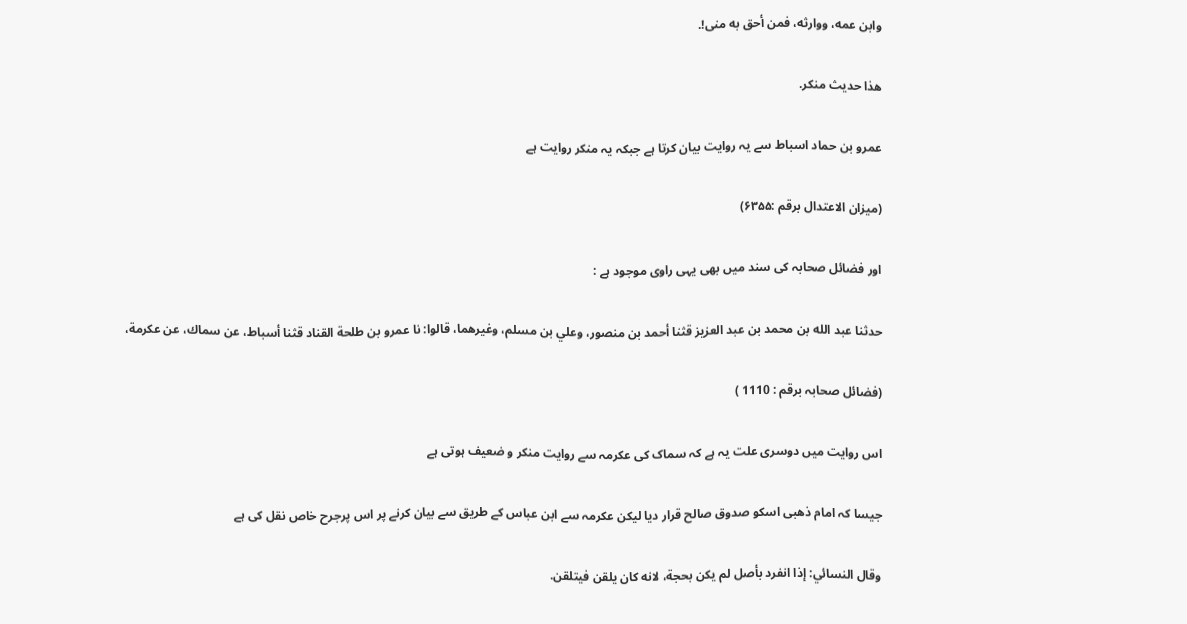وابن عمه، ووارثه، فمن أحق به منى!.

هذا حديث منكر.

عمرو بن حماد اسباط سے یہ روایت بیان کرتا ہے جبکہ یہ منکر روایت ہے

(میزان الاعتدال برقم :۶۳۵۵)

اور فضائل صحابہ کی سند میں بھی یہی راوی موجود ہے :

حدثنا عبد الله بن محمد بن عبد العزيز قثنا أحمد بن منصور، وعلي بن مسلم، وغيرهما، قالوا: نا عمرو بن طلحة القناد قثنا أسباط، عن سماك، عن عكرمة،

(فضائل صحابہ برقم : 1110 )

اس روایت میں دوسری علت یہ ہے کہ سماک کی عکرمہ سے روایت منکر و ضعیف ہوتی ہے

جیسا کہ امام ذھبی اسکو صدوق صالح قرار دیا لیکن عکرمہ سے ابن عباس کے طریق سے بیان کرنے پر اس پرجرح خاص نقل کی ہے

وقال النسائي: إذا انفرد بأصل لم يكن بحجة، لانه كان يلقن فيتلقن.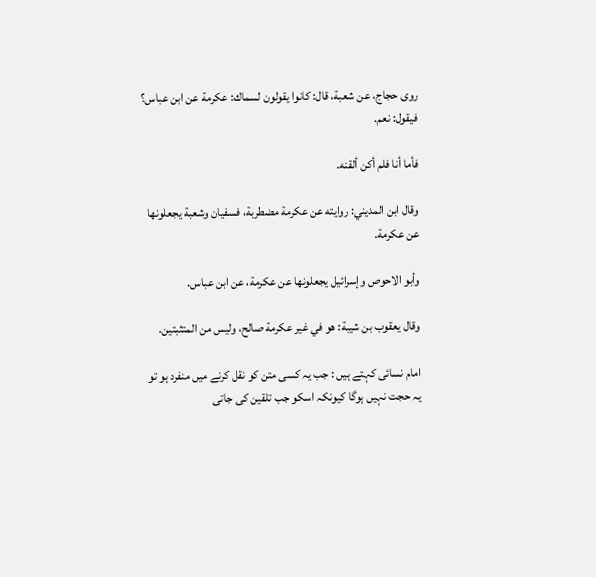روى حجاج، عن شعبة، قال: كانوا يقولون لسماك: عكرمة عن ابن عباس؟ فيقول: نعم.

فأما أنا فلم أكن ألقنه.

وقال ابن المديني: روايته عن عكرمة مضطربة، فسفيان وشعبة يجعلونها عن عكرمة.

وأبو الاحوص وإسرائيل يجعلونها عن عكرمة، عن ابن عباس.

وقال يعقوب بن شيبة: هو في غير عكرمة صالح، وليس من المتثبتين.

امام نسائی کہتے ہیں : جب یہ کسی متن کو نقل کرنے میں منفرد ہو تو یہ حجت نہیں ہوگا کیونکہ اسکو جب تلقین کی جاتی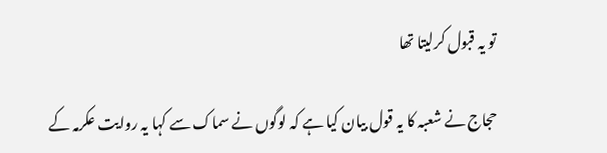تو یہ قبول کرلیتا تھا

حجاج نے شعبہ کا یہ قول بیان کیا ہے کہ لوگوں نے سماک سے کہا یہ روایت عکرمہ کے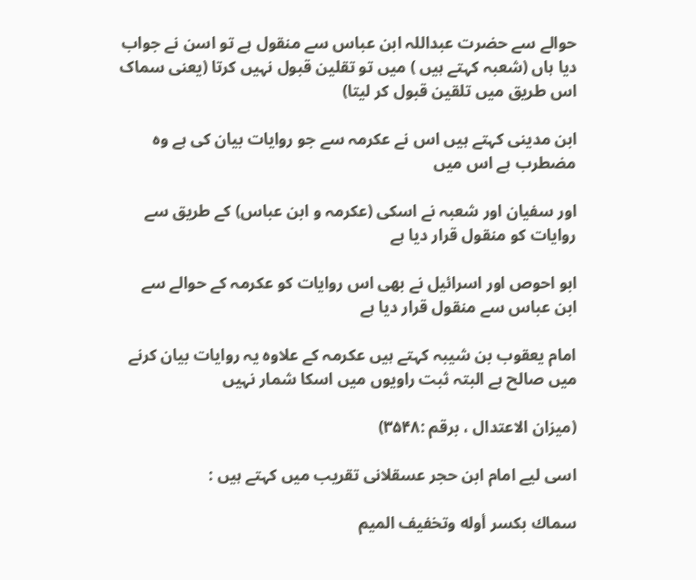حوالے سے حضرت عبداللہ ابن عباس سے منقول ہے تو اسن نے جواب دیا ہاں (شعبہ کہتے ہیں ) میں تو تقلین قبول نہیں کرتا (یعنی سماک اس طریق میں تلقین قبول کر لیتا)

ابن مدینی کہتے ہیں اس نے عکرمہ سے جو روایات بیان کی ہے وہ مضطرب ہے اس میں

اور سفیان اور شعبہ نے اسکی (عکرمہ و ابن عباس) کے طریق سے روایات کو منقول قرار دیا ہے

ابو احوص اور اسرائیل نے بھی اس روایات کو عکرمہ کے حوالے سے ابن عباس سے منقول قرار دیا ہے

امام یعقوب بن شیبہ کہتے ہیں عکرمہ کے علاوہ یہ روایات بیان کرنے میں صالح ہے البتہ ثبت راویوں میں اسکا شمار نہیں

(میزان الاعتدال ، برقم :۳۵۴۸)

اسی لیے امام ابن حجر عسقلانی تقریب میں کہتے ہیں :

سماك بكسر أوله وتخفيف الميم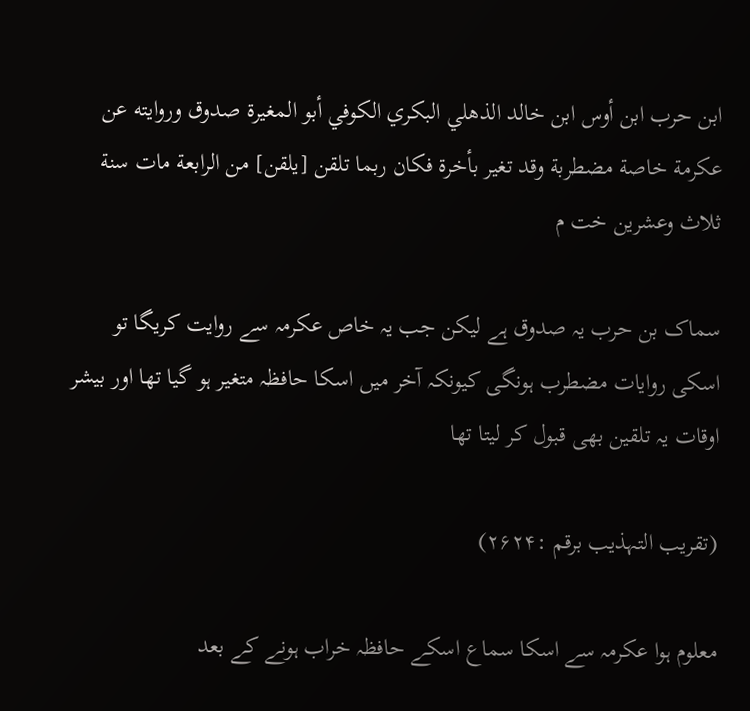ابن حرب ابن أوس ابن خالد الذهلي البكري الكوفي أبو المغيرة صدوق وروايته عن عكرمة خاصة مضطربة وقد تغير بأخرة فكان ربما تلقن [يلقن] من الرابعة مات سنة ثلاث وعشرين خت م

سماک بن حرب یہ صدوق ہے لیکن جب یہ خاص عکرمہ سے روایت کریگا تو اسکی روایات مضطرب ہونگی کیونکہ آخر میں اسکا حافظہ متغیر ہو گیا تھا اور بیشر اوقات یہ تلقین بھی قبول کر لیتا تھا

(تقریب التہذیب برقم :۲۶۲۴)

معلوم ہوا عکرمہ سے اسکا سماع اسکے حافظہ خراب ہونے کے بعد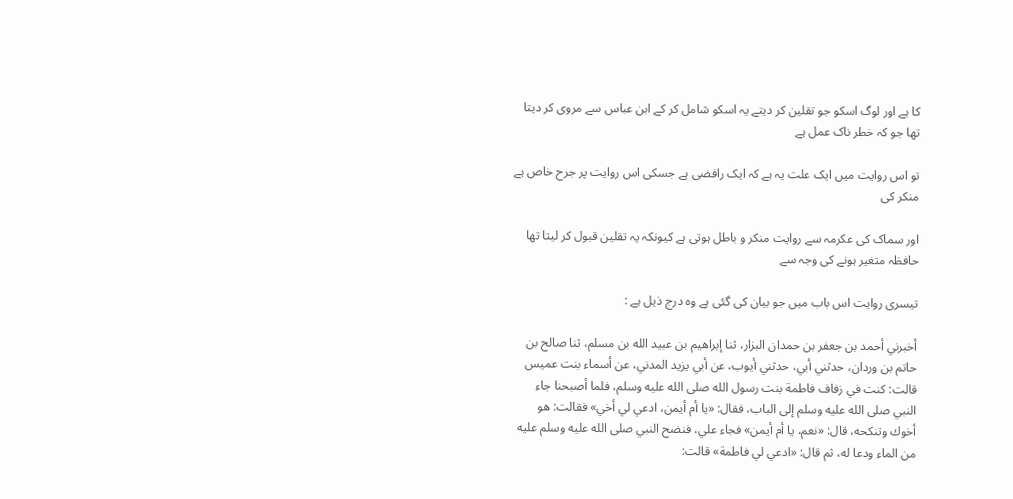کا ہے اور لوگ اسکو جو تقلین کر دیتے یہ اسکو شامل کر کے ابن عباس سے مروی کر دیتا تھا جو کہ خطر ناک عمل ہے

تو اس روایت میں ایک علت یہ ہے کہ ایک رافضی ہے جسکی اس روایت پر جرح خاص ہے منکر کی

اور سماک کی عکرمہ سے روایت منکر و باطل ہوتی ہے کیونکہ یہ تقلین قبول کر لیتا تھا حافظہ متغیر ہونے کی وجہ سے

تیسری روایت اس باب میں جو بیان کی گئی ہے وہ درج ذیل ہے :

أخبرني أحمد بن جعفر بن حمدان البزار، ثنا إبراهيم بن عبيد الله بن مسلم، ثنا صالح بن حاتم بن وردان، حدثني أبي، حدثني أيوب، عن أبي يزيد المدني، عن أسماء بنت عميس قالت: كنت في زفاف فاطمة بنت رسول الله صلى الله عليه وسلم، فلما أصبحنا جاء النبي صلى الله عليه وسلم إلى الباب، فقال: «يا أم أيمن، ادعي لي أخي» فقالت: هو أخوك وتنكحه، قال: «نعم، يا أم أيمن» فجاء علي، فنضح النبي صلى الله عليه وسلم عليه من الماء ودعا له، ثم قال: «ادعي لي فاطمة» قالت: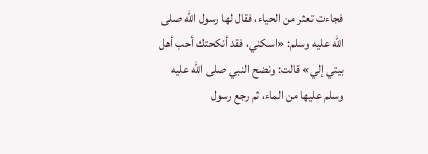فجاءت تعثر من الحياء، فقال لها رسول الله صلى الله عليه وسلم: «اسكني، فقد أنكحتك أحب أهل بيتي إلي» قالت: ونضح النبي صلى الله عليه وسلم عليها من الماء، ثم رجع رسول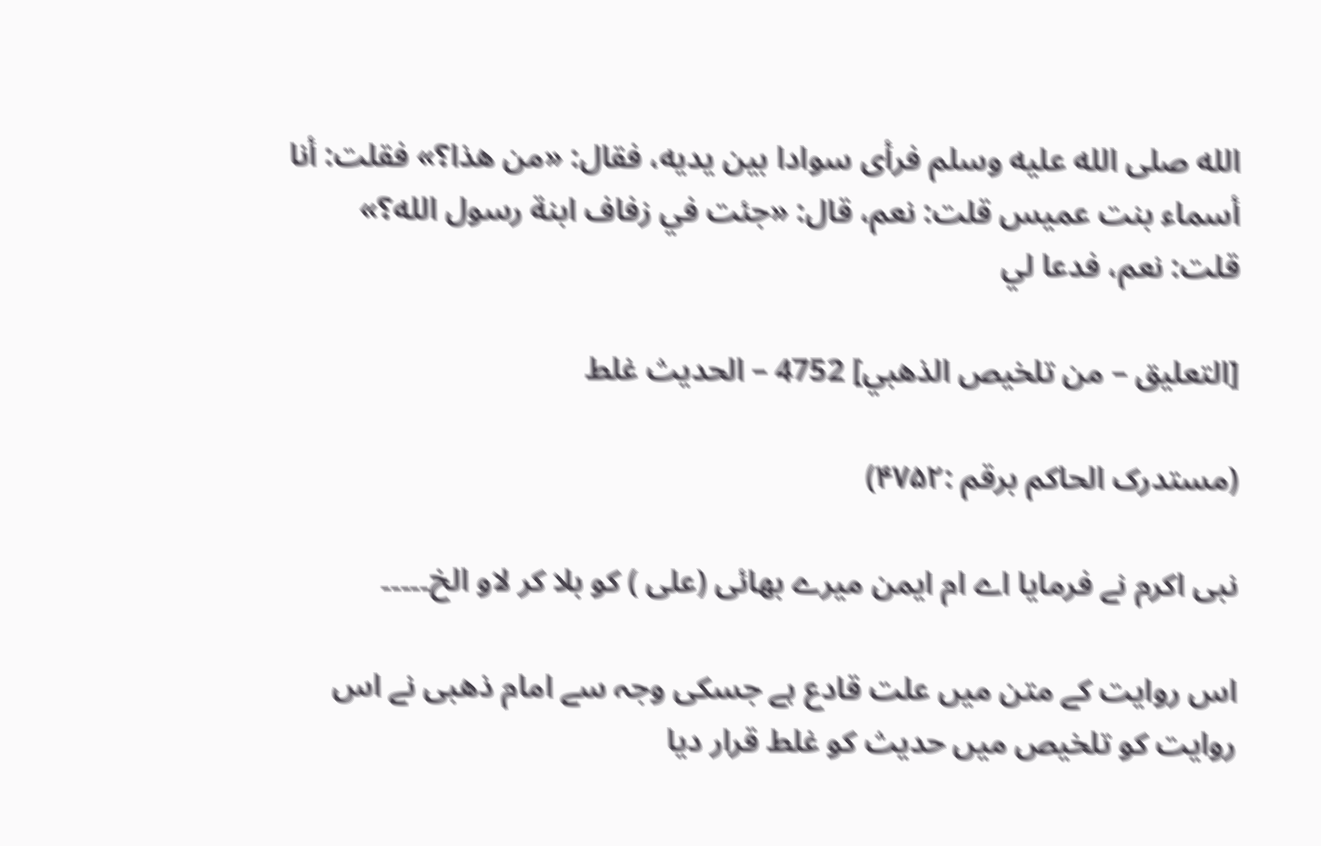الله صلى الله عليه وسلم فرأى سوادا بين يديه، فقال: «من هذا؟» فقلت: أنا أسماء بنت عميس قلت: نعم، قال: «جئت في زفاف ابنة رسول الله؟» قلت: نعم، فدعا لي

[التعليق – من تلخيص الذهبي] 4752 – الحديث غلط

(مستدرک الحاکم برقم :۴۷۵۲)

نبی اکرم نے فرمایا اے ام ایمن میرے بھائی (علی ) کو بلا کر لاو الخ۔۔۔۔۔

اس روایت کے متن میں علت قادع ہے جسکی وجہ سے امام ذھبی نے اس روایت کو تلخیص میں حدیث کو غلط قرار دیا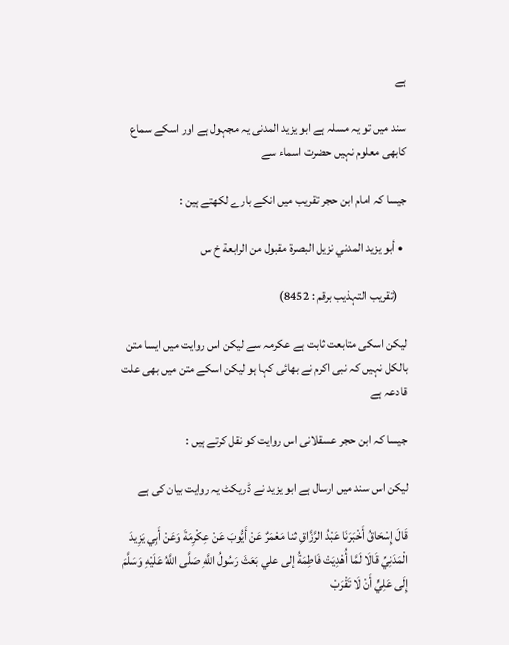ہے

سند میں تو یہ مسلہ ہے ابو یزید المدنی یہ مجہول ہے اور اسکے سماع کابھی معلوم نہیں حضرت اسماء سے

جیسا کہ امام ابن حجر تقریب میں انکے بارے لکھتے ہین :

  • أبو يزيد المدني نزيل البصرة مقبول من الرابعة خ س

    (تقریب التہذیب برقم : 8452)

لیکن اسکی متابعت ثابت ہے عکرمہ سے لیکن اس روایت میں ایسا متن بالکل نہیں کہ نبی اکرم نے بھائی کہا ہو لیکن اسکے متن میں بھی علت قادعہ ہے

جیسا کہ ابن حجر عسقلانی اس روایت کو نقل کرتے ہیں :

لیکن اس سند میں ارسال ہے ابو یزید نے ڈریکٹ یہ روایت بیان کی ہے

قَالَ إِسْحَاقُ أَخْبَرَنَا عَبْدُ الرَّزَّاقِ ثنا مَعْمَرٌ عَنْ أَيُّوبَ عَنْ عِكْرِمَةَ وَعَنْ أَبِي يَزِيدَ الْمَدَنِيِّ قَالَا لَمَّا أُهْدِيَتْ فَاطِمَةُ إلى علي بَعَثَ رَسُولُ اللَّهِ صَلَّى اللَّهُ عَلَيْهِ وَسَلَّمَ إِلَى عَلِيٍّ أَنْ لَا تَقْرَبْ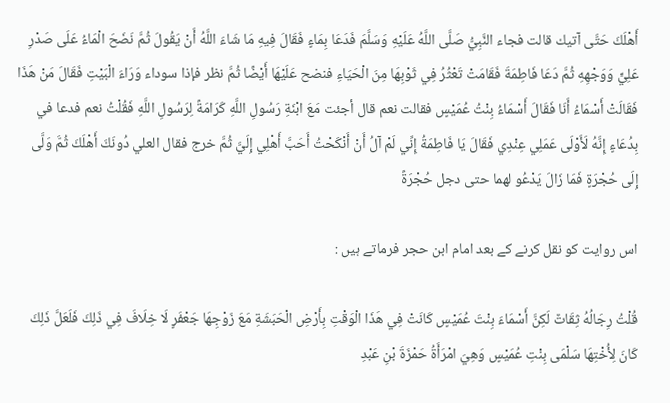أَهْلَكَ حَتَّى آتيك قالت فجاء النَّبِيُّ صَلَّى اللَّهُ عَلَيْهِ وَسَلَّمَ فَدَعَا بِمَاءٍ فَقَالَ فِيهِ مَا شَاءَ اللَّهُ أَنْ يَقُولَ ثُمَّ نَضَحَ الْمَاءُ عَلَى صَدْرِ عَلِيٍّ وَوَجْهِهِ ثُمَّ دَعَا فَاطِمَةَ فَقَامَتْ تَعْثُرُ فِي ثَوْبِهَا مِنَ الْحَيَاءِ فنضح عَلَيْهَا أَيْضًا ثُمَّ نظر فإذا سوداء وَرَاءَ الْبَيْتِ فَقَالَ مَنْ هَذَا فَقَالَتْ أَسْمَاءُ أَنَا فَقَالَ أَسْمَاءُ بِنْتُ عُمَيْسٍ فقالت نعم قال أجئت مَعَ ابْنَةِ رَسُولِ اللَّهِ كَرَامَةً لِرَسُولِ اللَّهِ فَقُلْتُ نعم فدعا في بِدُعَاءٍ إِنَّهُ لَأَوْلَى عَمَلِي عِنْدِي فَقَالَ يَا فَاطِمَةُ إِنِّي لَمْ آلُ أَنْ أَنْكَحْتُ أَحَبَّ أَهْلِي إِلَيَّ ثُمَّ خرج فقال العلي دُونَكَ أَهْلَكَ ثُمَّ وَلَّى إِلَى حُجْرَةٍ فَمَا زَالَ يَدْعُو لهما حتى دجل حُجْرَةً

اس روایت کو نقل کرنے کے بعد امام ابن حجر فرماتے ہیں :

قُلْتُ رِجَالُهُ ثِقَاتٌ لَكِنَّ أَسْمَاءَ بِنْتَ عُمَيْسٍ كَانَتْ فِي هَذَا الْوَقْتِ بِأَرْضِ الْحَبَشَةِ مَعَ زَوْجِهَا جَعْفَرٍ لَا خِلَافَ فِي ذَلِكَ فَلَعَلَّ ذَلِكَ كَانَ لِأُخْتِهَا سَلْمَى بِنْتِ عُمَيْسٍ وَهِيَ امْرَأَةُ حَمْزَةَ بْنِ عَبْدِ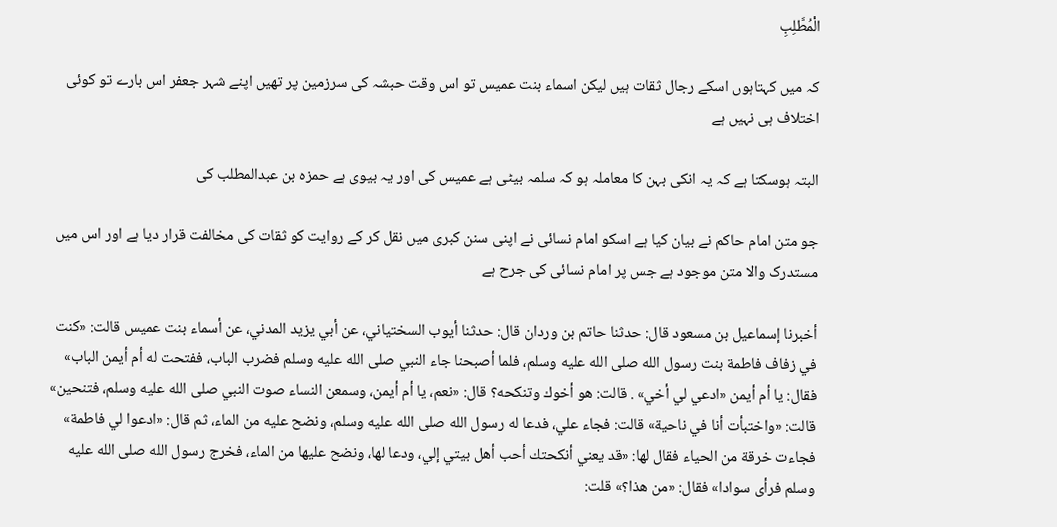الْمُطَّلِبِ

کہ میں کہتاہوں اسکے رجال ثقات ہیں لیکن اسماء بنت عمیس تو اس وقت حبشہ کی سرزمین پر تھیں اپنے شہر جعفر اس بارے تو کوئی اختلاف ہی نہیں ہے

البتہ ہوسکتا ہے کہ یہ انکی بہن کا معاملہ ہو کہ سلمہ بیٹی ہے عمیس کی اور یہ بیوی ہے حمزہ بن عبدالمطلب کی

جو متن امام حاکم نے بیان کیا ہے اسکو امام نسائی نے اپنی سنن کبری میں نقل کر کے روایت کو ثقات کی مخالفت قرار دیا ہے اور اس میں مستدرک والا متن موجود ہے جس پر امام نسائی کی جرح ہے

أخبرنا إسماعيل بن مسعود قال: حدثنا حاتم بن وردان قال: حدثنا أيوب السختياني، عن أبي يزيد المدني، عن أسماء بنت عميس قالت: «كنت في زفاف فاطمة بنت رسول الله صلى الله عليه وسلم، فلما أصبحنا جاء النبي صلى الله عليه وسلم فضرب الباب، ففتحت له أم أيمن الباب» فقال: يا أم أيمن «ادعي لي أخي» . قالت: هو أخوك وتنكحه؟ قال: «نعم، يا أم أيمن، وسمعن النساء صوت النبي صلى الله عليه وسلم، فتنحين» قالت: «واختبأت أنا في ناحية» قالت: فجاء علي، فدعا له رسول الله صلى الله عليه وسلم، ونضح عليه من الماء، ثم قال: «ادعوا لي فاطمة» فجاءت خرقة من الحياء فقال لها: «قد يعني أنكحتك أحب أهل بيتي إلي، ودعا لها، ونضح عليها من الماء، فخرج رسول الله صلى الله عليه وسلم فرأى سوادا» فقال: «من هذا؟» قلت: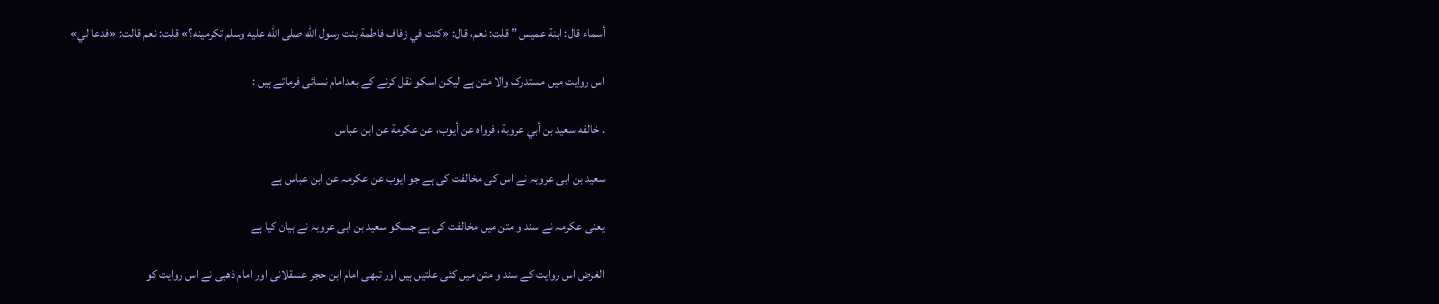أسماء قال: ابنة عميس ” قلت: نعم، قال: «كنت في زفاف فاطمة بنت رسول الله صلى الله عليه وسلم تكرمينه؟» قلت: نعم قالت: «فدعا لي»

اس روایت میں مستدرک والا متن ہے لیکن اسکو نقل کرنے کے بعدامام نسائی فرماتے ہیں :

. خالفه سعيد بن أبي عروبة، فرواه عن أيوب، عن عكرمة عن ابن عباس

سعید بن ابی عروبہ نے اس کی مخالفت کی ہے جو ایوب عن عکرمہ عن ابن عباس ہے

یعنی عکرمہ نے سند و متن میں مخالفت کی ہے جسکو سعید بن ابی عروبہ نے بیان کیا ہے

الغرض اس روایت کے سند و متن میں کئی علتیں ہیں اور تبھی امام ابن حجر عسقلانی اور امام ذھبی نے اس روایت کو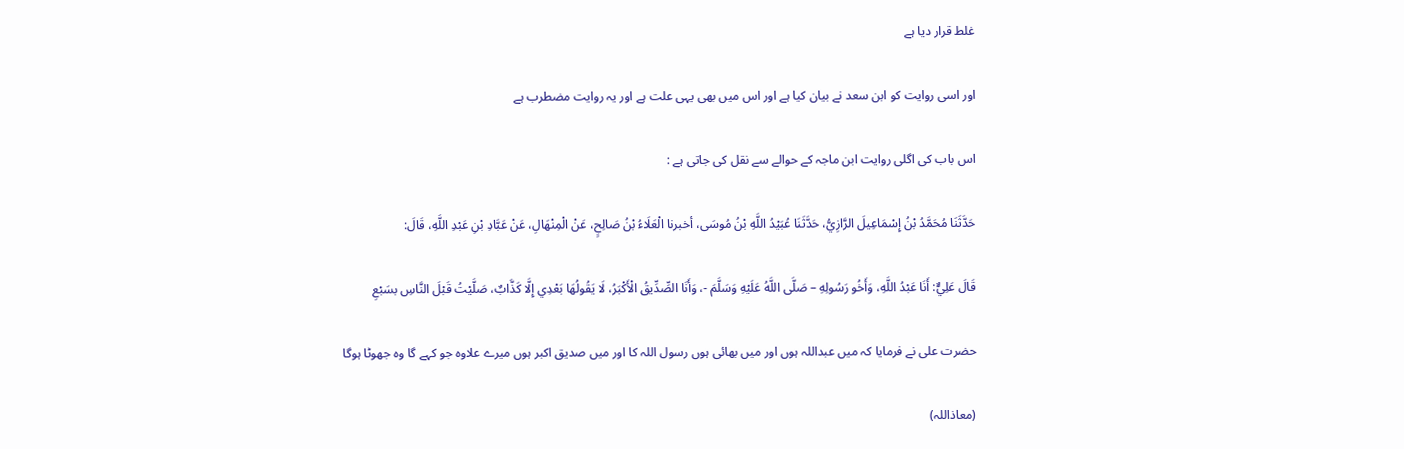غلط قرار دیا ہے

اور اسی روایت کو ابن سعد نے بیان کیا ہے اور اس میں بھی یہی علت ہے اور یہ روایت مضطرب ہے

اس باب کی اگلی روایت ابن ماجہ کے حوالے سے نقل کی جاتی ہے :

حَدَّثَنَا مُحَمَّدُ بْنُ إِسْمَاعِيلَ الرَّازِيُّ، حَدَّثَنَا عُبَيْدُ اللَّهِ بْنُ مُوسَى، أخبرنا الْعَلَاءُ بْنُ صَالِحٍ، عَنْ الْمِنْهَالِ، عَنْ عَبَّادِ بْنِ عَبْدِ اللَّهِ، قَالَ:

قَالَ عَلِيٌّ: أَنَا عَبْدُ اللَّهِ، وَأَخُو رَسُولِهِ – صَلَّى اللَّهُ عَلَيْهِ وَسَلَّمَ -، وَأَنَا الصِّدِّيقُ الْأَكْبَرُ، لَا يَقُولُهَا بَعْدِي إِلَّا كَذَّابٌ، صَلَّيْتُ قَبْلَ النَّاسِ بسَبْعِ

حضرت علی نے فرمایا کہ میں عبداللہ ہوں اور میں بھائی ہوں رسول اللہ کا اور میں صدیق اکبر ہوں میرے علاوہ جو کہے گا وہ جھوٹا ہوگا

(معاذاللہ)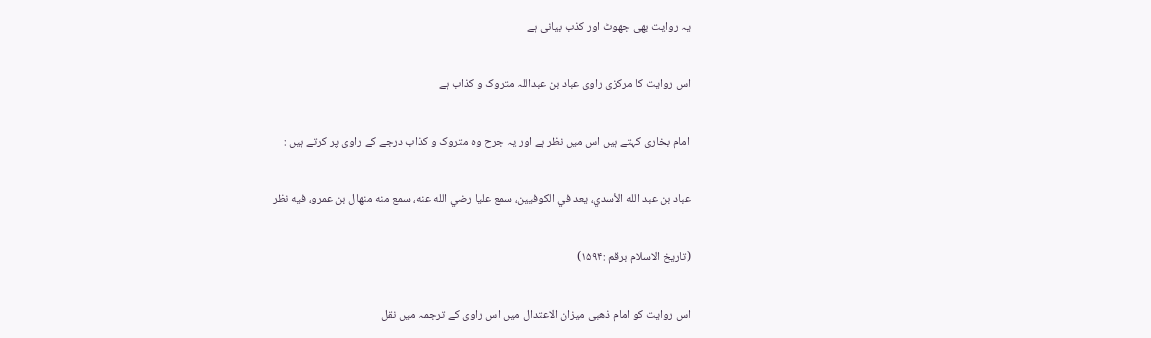یہ روایت بھی جھوٹ اور کذب بیانی ہے

اس روایت کا مرکزی راوی عباد بن عبداللہ متروک و کذاب ہے

امام بخاری کہتے ہیں اس میں نظر ہے اور یہ جرح وہ متروک و کذاب درجے کے راوی پر کرتے ہیں :

عباد بن عبد الله الأسدي، يعد في الكوفيين، سمع عليا رضي الله عنه، سمع منه منهال بن عمرو، فيه نظر

(تاریخ الاسلام برقم :۱۵۹۴)

اس روایت کو امام ذھبی میزان الاعتدال میں اس راوی کے ترجمہ میں نقل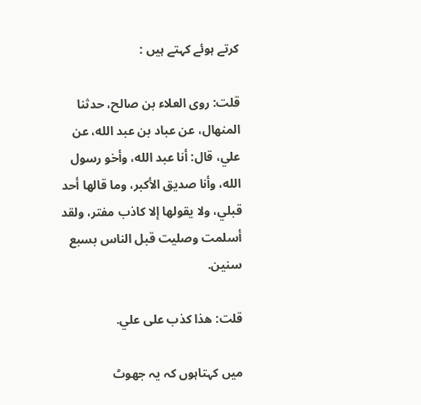کرتے ہوئے کہتے ہیں :

قلت: روى العلاء بن صالح، حدثنا المنهال، عن عباد بن عبد الله، عن علي، قال: أنا عبد الله، وأخو رسول الله، وأنا صديق الأكبر، وما قالها أحد قبلي، ولا يقولها إلا كاذب مفتر، ولقد أسلمت وصليت قبل الناس بسبع سنين.

قلت: هذا كذب على علي.

میں کہتاہوں کہ یہ جھوٹ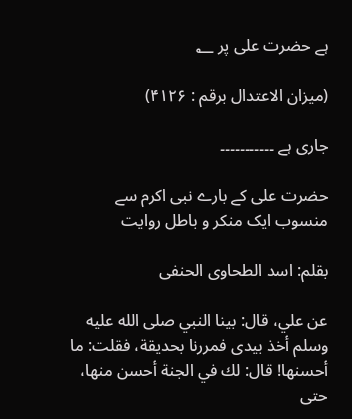ہے حضرت علی پر ؂

(میزان الاعتدال برقم : ۴۱۲۶)

جاری ہے ۔۔۔۔۔۔۔۔۔۔۔

حضرت علی کے بارے نبی اکرم سے منسوب ایک منکر و باطل روایت

بقلم: اسد الطحاوی الحنفی

عن علي، قال: بينا النبي صلى الله عليه وسلم أخذ بيدى فمررنا بحديقة، فقلت: ما أحسنها! قال: لك في الجنة أحسن منها، حتى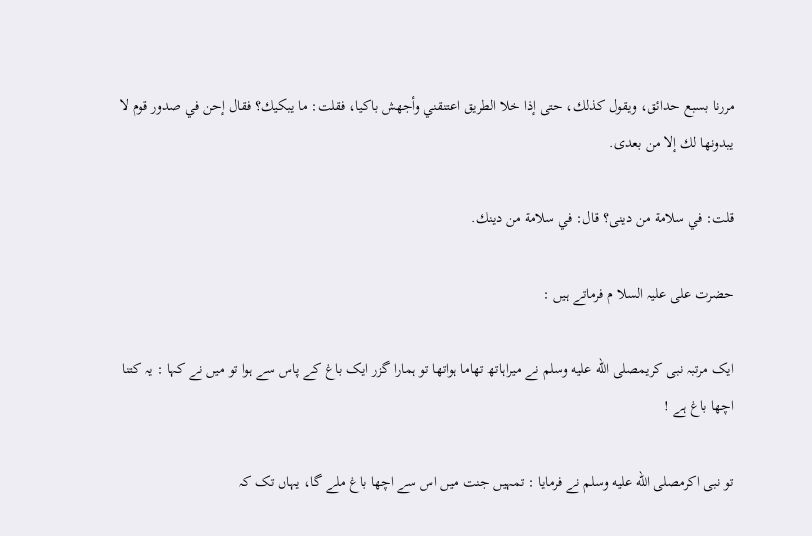مررنا بسبع حدائق، ويقول كذلك، حتى إذا خلا الطريق اعتنقني وأجهش باكيا، فقلت: ما يبكيك؟ فقال إحن في صدور قوم لا يبدونها لك إلا من بعدى.

قلت: في سلامة من دينى؟ قال: في سلامة من دينك.

حضرت علی علیہ السلا م فرماتے ہیں :

ایک مرتبہ نبی کریمصلى الله عليه وسلم نے میراہاتھ تھاما ہواتھا تو ہمارا گزر ایک باغ کے پاس سے ہوا تو میں نے کہا : یہ کتنا اچھا باغ ہے !

تو نبی اکرمصلى الله عليه وسلم نے فرمایا : تمہیں جنت میں اس سے اچھا باغ ملے گا، یہاں تک کہ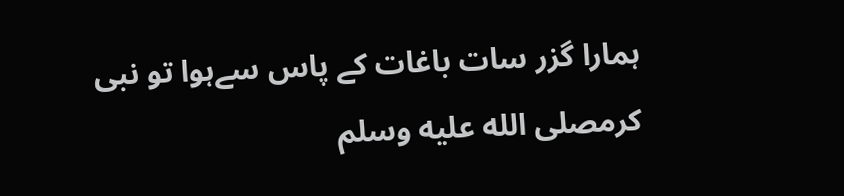ہمارا گزر سات باغات کے پاس سےہوا تو نبی کرمصلى الله عليه وسلم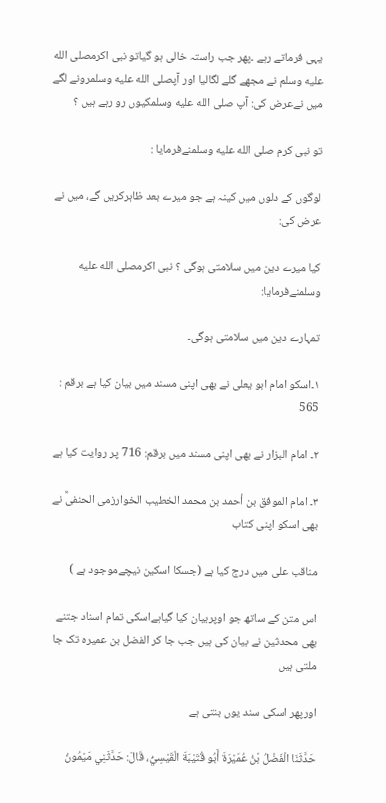یہی فرماتے رہے ۔پھر جب راستہ خالی ہو گیاتو نبی اکرمصلى الله عليه وسلم نے مجھے گلے لگالیا اور آپصلى الله عليه وسلمرونے لگے میں نےعرض کی: آپ صلى الله عليه وسلمکیوں رو رہے ہیں ؟

تو نبی کرم صلى الله عليه وسلمنےفرمایا :

لوگوں کے دلوں میں کینہ ہے جو میرے بعد ظاہرکریں گے، میں نے عرض کی:

کیا میرے دین میں سلامتی ہوگی ؟ نبی اکرمصلى الله عليه وسلمنےفرمایا:

تمہارے دین میں سلامتی ہوگی۔

۱۔اسکو امام ابو یعلی نے بھی اپنی مسند میں بیان کیا ہے برقم : 565

۲۔ امام البزار نے بھی اپنی مسند میں برقم: 716 پر روایت کیا ہے

۳۔ امام الموفق بن أحمد بن محمد الخطیب الخوارزمی الحنفیؒ نے بھی اسکو اپنی کتاب

مناقب علی میں درج کیا ہے (جسکا اسکین نیچےموجود ہے )

اس متن کے ساتھ جو اوپربیان کیا گیاہےاسکی تمام اسناد جتنے بھی محدثین نے بیان کی ہیں جب جا کر الفضل بن عمیرہ تک جا ملتی ہیں

اورپھر اسکی سند یوں بنتی ہے

حَدَّثَنَا الْفَضْلُ بْنُ عُمَيْرَةَ أَبُو قُتَيْبَةَ الْقَيْسِيُّ، قَالَ: حَدَّثَنِي مَيْمُونُ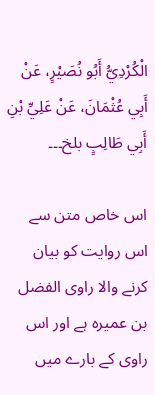الْكُرْدِيُّ أَبُو نُصَيْرٍ، عَنْ أَبِي عُثْمَانَ، عَنْ عَلِيِّ بْنِ أَبِي طَالِبٍ بلخ۔۔۔

اس خاص متن سے اس روایت کو بیان کرنے والا راوی الفضل بن عمیرہ ہے اور اس راوی کے بارے میں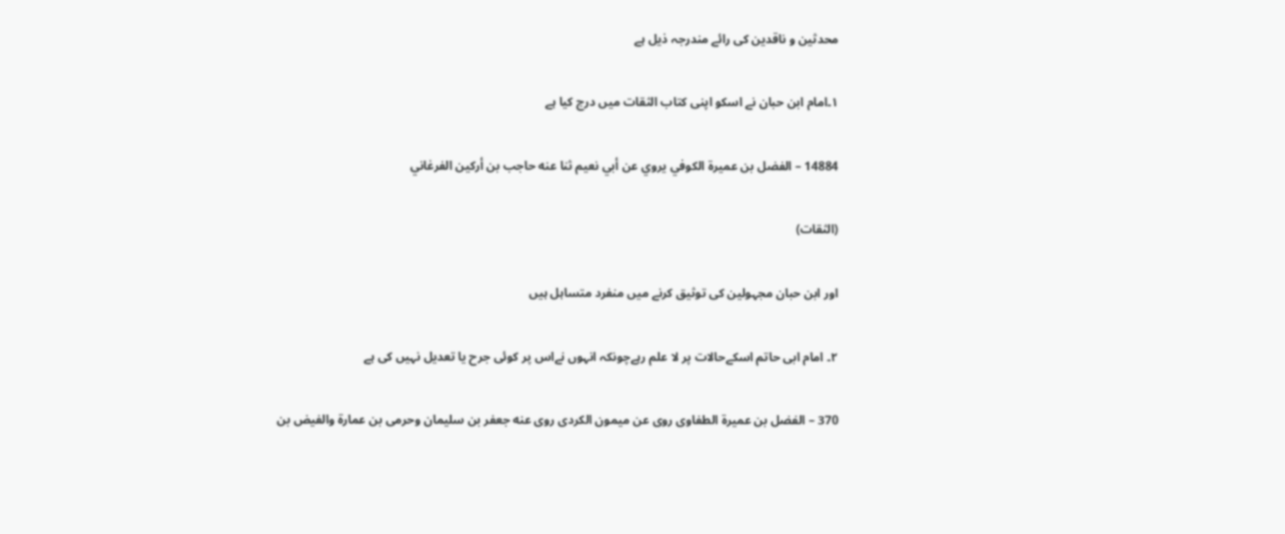محدثین و ناقدین کی رائے مندرجہ ذیل ہے

۱۔امام ابن حبان نے اسکو اپنی کتاب الثقات میں درج کیا ہے

14884 – الفضل بن عميرة الكوفي يروي عن أبي نعيم ثنا عنه حاجب بن أركين الفرغاني

(الثقات)

اور ابن حبان مجہولین کی توثیق کرنے میں منفرد متساہل ہیں

۲۔ امام ابی حاتم اسکےحالات پر لا علم رہےچونکہ انہوں نےاس پر کوئی جرح یا تعدیل نہیں کی ہے

370 – الفضل بن عميرة الطفاوى روى عن ميمون الكردى روى عنه جعفر بن سليمان وحرمى بن عمارة والفيض بن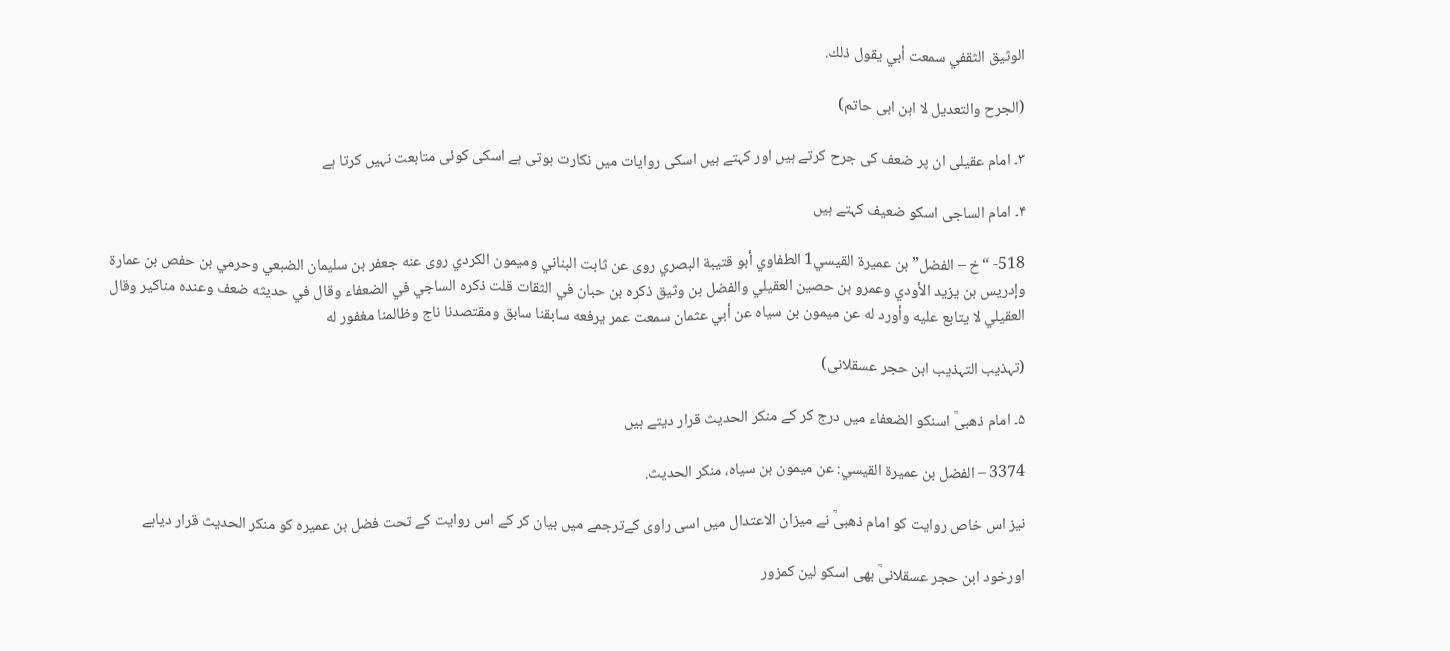الوثيق الثقفي سمعت أبي يقول ذلك.

(الجرح والتعدیل لا ابن ابی حاتم)

۳۔ امام عقیلی ان پر ضعف کی جرح کرتے ہیں اور کہتے ہیں اسکی روایات میں نکارت ہوتی ہے اسکی کوئی متابعت نہیں کرتا ہے

۴۔ امام الساجی اسکو ضعیف کہتے ہیں

518- “خ – الفضل” بن عميرة القيسي1 الطفاوي أبو قتيبة البصري روى عن ثابت البناني وميمون الكردي روى عنه جعفر بن سليمان الضبعي وحرمي بن حفص بن عمارة وإدريس بن يزيد الأودي وعمرو بن حصين العقيلي والفضل بن وثيق ذكره بن حبان في الثقات قلت ذكره الساجي في الضعفاء وقال في حديثه ضعف وعنده مناكير وقال العقيلي لا يتابع عليه وأورد له عن ميمون بن سياه عن أبي عثمان سمعت عمر يرفعه سابقنا سابق ومقتصدنا ناج وظالمنا مغفور له

(تہذیب التہذیب ابن حجر عسقلانی)

۵۔ امام ذھبیؒ اسنکو الضعفاء میں درج کر کے منکر الحدیث قرار دیتے ہیں

3374 – الفضل بن عميرة القيسي: عن ميمون بن سياه، منكر الحديث.

نیز اس خاص روایت کو امام ذھبیؒ نے میزان الاعتدال میں اسی راوی کےترجمے میں بیان کر کے اس روایت کے تحت فضل بن عمیرہ کو منکر الحدیث قرار دیاہے

اورخود ابن حجر عسقلانیؒ بھی اسکو لین کمزور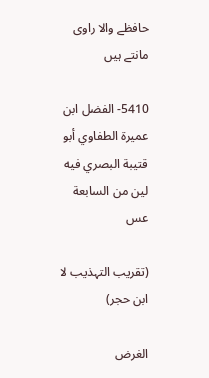حافظے والا راوی مانتے ہیں

5410- الفضل ابن عميرة الطفاوي أبو قتيبة البصري فيه لين من السابعة عس

(تقریب التہذیب لا ابن حجر)

الغرض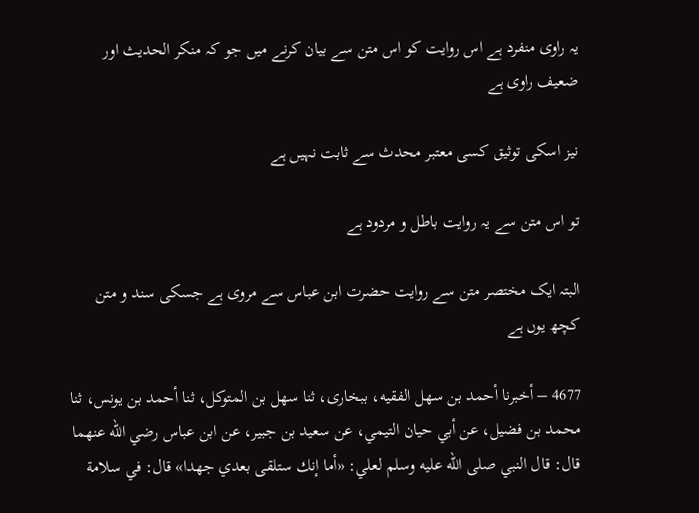یہ راوی منفرد ہے اس روایت کو اس متن سے بیان کرنے میں جو کہ منکر الحدیث اور ضعیف راوی ہے

نیز اسکی توثیق کسی معتبر محدث سے ثابت نہیں ہے

تو اس متن سے یہ روایت باطل و مردود ہے

البتہ ایک مختصر متن سے روایت حضرت ابن عباس سے مروی ہے جسکی سند و متن کچھ یوں ہے

4677 – أخبرنا أحمد بن سهل الفقيه، ببخارى، ثنا سهل بن المتوكل، ثنا أحمد بن يونس، ثنا محمد بن فضيل، عن أبي حيان التيمي، عن سعيد بن جبير، عن ابن عباس رضي الله عنهما قال: قال النبي صلى الله عليه وسلم لعلي: «أما إنك ستلقى بعدي جهدا» قال: في سلامة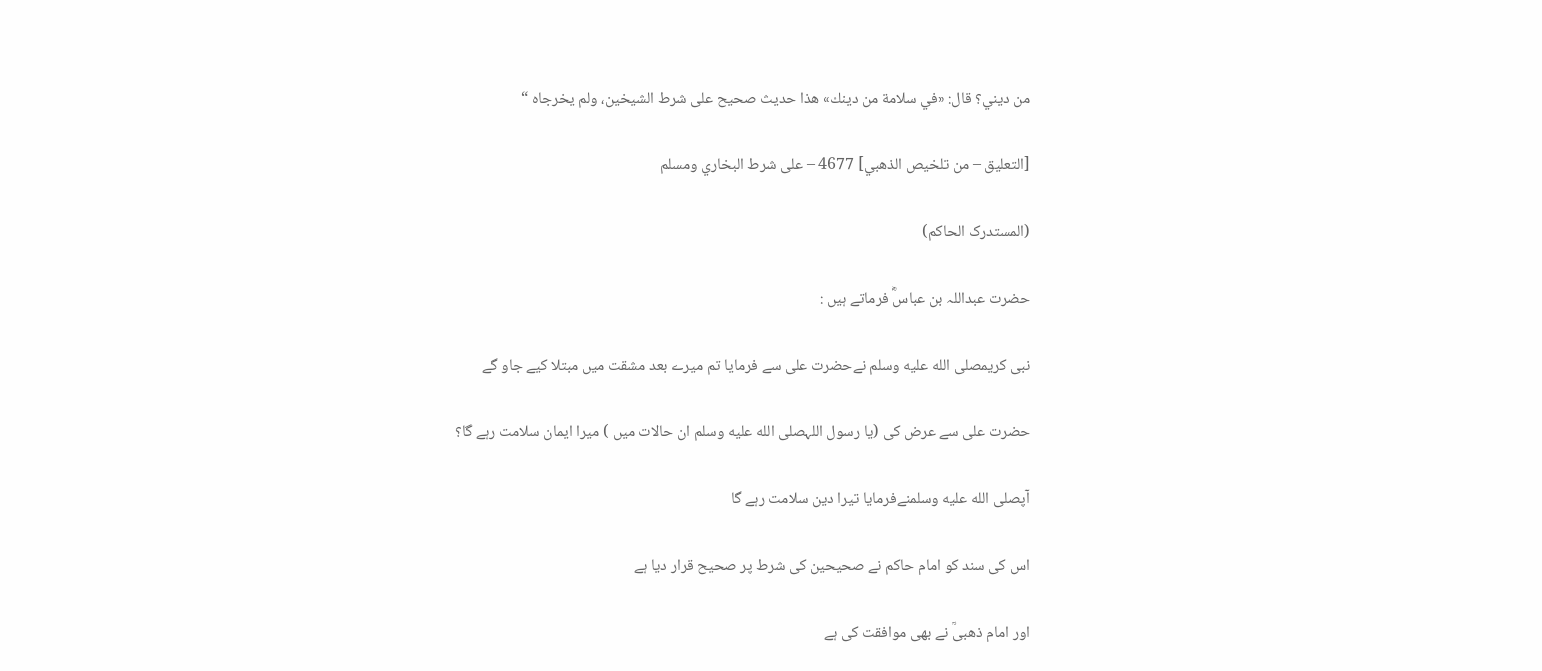من ديني؟ قال: «في سلامة من دينك» هذا حديث صحيح على شرط الشيخين، ولم يخرجاه “

[التعليق – من تلخيص الذهبي] 4677 – على شرط البخاري ومسلم

(المستدرک الحاکم)

حضرت عبداللہ بن عباسؓ فرماتے ہیں :

نبی کریمصلى الله عليه وسلم نےحضرت علی سے فرمایا تم میرے بعد مشقت میں مبتلا کیے جاو گے

حضرت علی سے عرض کی (یا رسول اللہصلى الله عليه وسلم ان حالات میں ) میرا ایمان سلامت رہے گا؟

آپصلى الله عليه وسلمنےفرمایا تیرا دین سلامت رہے گا

اس کی سند کو امام حاکم نے صحیحین کی شرط پر صحیح قرار دیا ہے

اور امام ذھبیؒ نے بھی موافقت کی ہے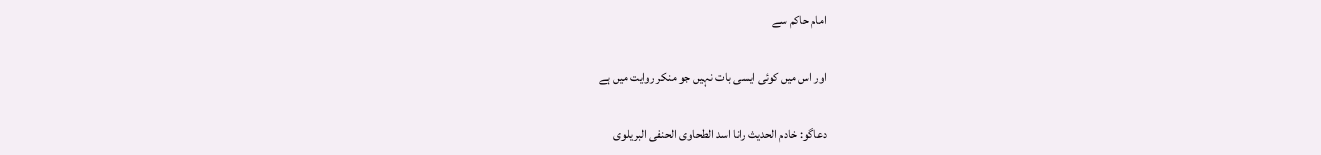امام حاکم سے

اور اس میں کوئی ایسی بات نہیں جو منکر روایت میں ہے

دعاگو: خادم الحدیث رانا اسد الطحاوی الحنفی البریلوی